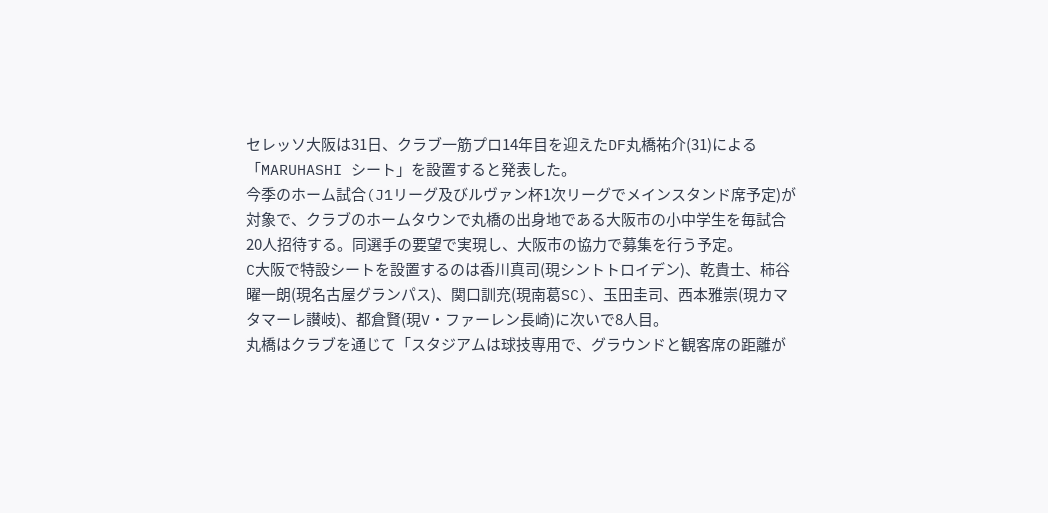セレッソ大阪は31日、クラブ一筋プロ14年目を迎えたDF丸橋祐介(31)による「MARUHASHI シート」を設置すると発表した。
今季のホーム試合(J1リーグ及びルヴァン杯1次リーグでメインスタンド席予定)が対象で、クラブのホームタウンで丸橋の出身地である大阪市の小中学生を毎試合20人招待する。同選手の要望で実現し、大阪市の協力で募集を行う予定。
C大阪で特設シートを設置するのは香川真司(現シントトロイデン)、乾貴士、柿谷曜一朗(現名古屋グランパス)、関口訓充(現南葛SC)、玉田圭司、西本雅崇(現カマタマーレ讃岐)、都倉賢(現V・ファーレン長崎)に次いで8人目。
丸橋はクラブを通じて「スタジアムは球技専用で、グラウンドと観客席の距離が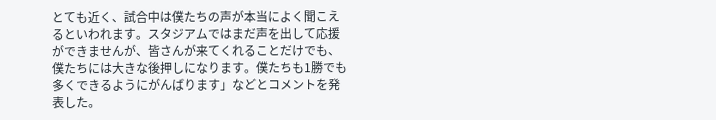とても近く、試合中は僕たちの声が本当によく聞こえるといわれます。スタジアムではまだ声を出して応援ができませんが、皆さんが来てくれることだけでも、僕たちには大きな後押しになります。僕たちも1勝でも多くできるようにがんばります」などとコメントを発表した。